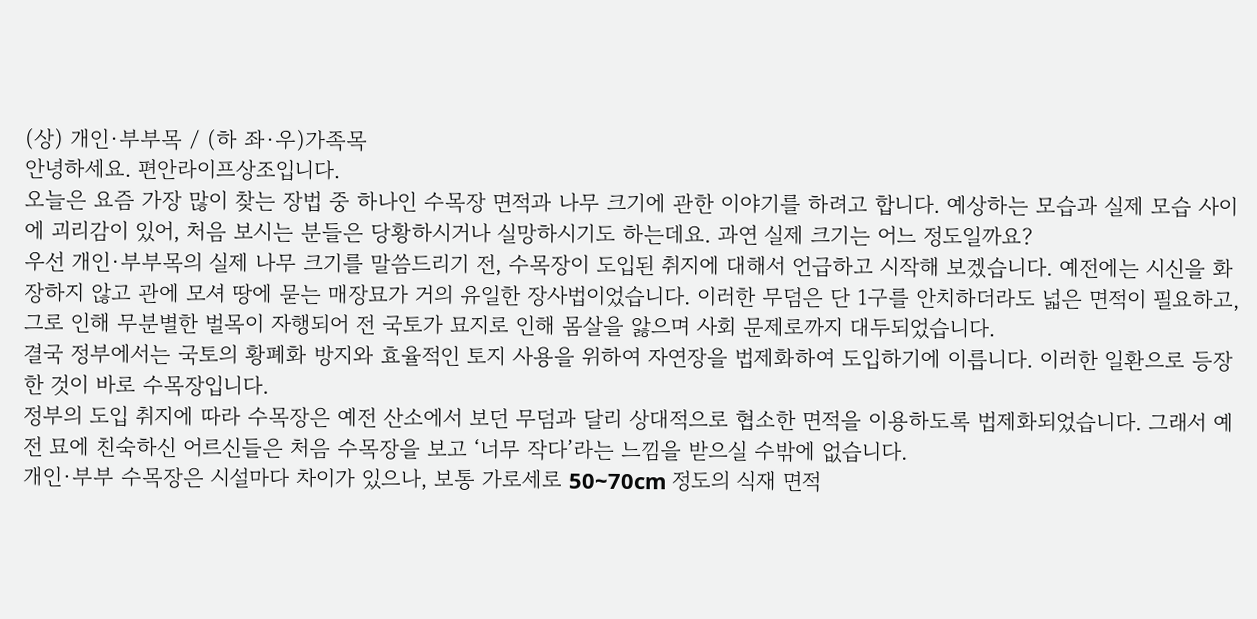(상) 개인·부부목 / (하 좌·우)가족목
안녕하세요. 편안라이프상조입니다.
오늘은 요즘 가장 많이 찾는 장법 중 하나인 수목장 면적과 나무 크기에 관한 이야기를 하려고 합니다. 예상하는 모습과 실제 모습 사이에 괴리감이 있어, 처음 보시는 분들은 당황하시거나 실망하시기도 하는데요. 과연 실제 크기는 어느 정도일까요?
우선 개인·부부목의 실제 나무 크기를 말씀드리기 전, 수목장이 도입된 취지에 대해서 언급하고 시작해 보겠습니다. 예전에는 시신을 화장하지 않고 관에 모셔 땅에 묻는 매장묘가 거의 유일한 장사법이었습니다. 이러한 무덤은 단 1구를 안치하더라도 넓은 면적이 필요하고, 그로 인해 무분별한 벌목이 자행되어 전 국토가 묘지로 인해 몸살을 앓으며 사회 문제로까지 대두되었습니다.
결국 정부에서는 국토의 황폐화 방지와 효율적인 토지 사용을 위하여 자연장을 법제화하여 도입하기에 이릅니다. 이러한 일환으로 등장한 것이 바로 수목장입니다.
정부의 도입 취지에 따라 수목장은 예전 산소에서 보던 무덤과 달리 상대적으로 협소한 면적을 이용하도록 법제화되었습니다. 그래서 예전 묘에 친숙하신 어르신들은 처음 수목장을 보고 ‘너무 작다’라는 느낌을 받으실 수밖에 없습니다.
개인·부부 수목장은 시설마다 차이가 있으나, 보통 가로세로 50~70cm 정도의 식재 면적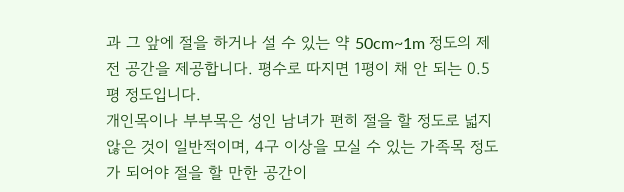과 그 앞에 절을 하거나 설 수 있는 약 50cm~1m 정도의 제전 공간을 제공합니다. 평수로 따지면 1평이 채 안 되는 0.5평 정도입니다.
개인목이나 부부목은 성인 남녀가 편히 절을 할 정도로 넓지 않은 것이 일반적이며, 4구 이상을 모실 수 있는 가족목 정도가 되어야 절을 할 만한 공간이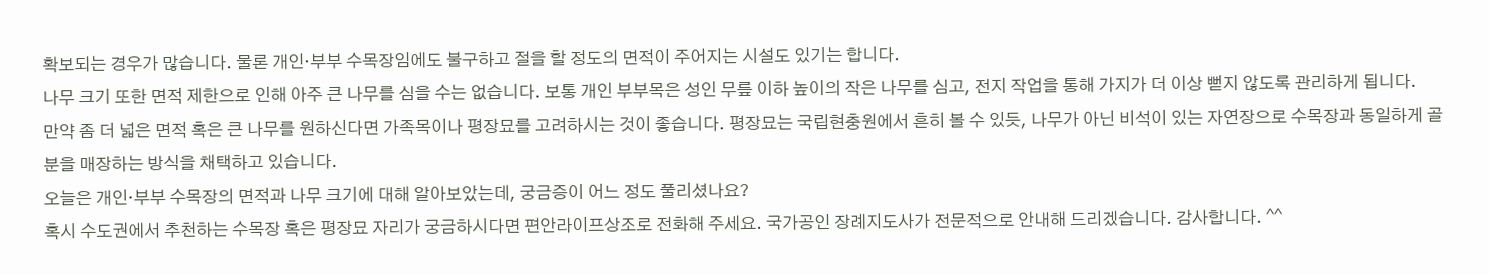확보되는 경우가 많습니다. 물론 개인·부부 수목장임에도 불구하고 절을 할 정도의 면적이 주어지는 시설도 있기는 합니다.
나무 크기 또한 면적 제한으로 인해 아주 큰 나무를 심을 수는 없습니다. 보통 개인 부부목은 성인 무릎 이하 높이의 작은 나무를 심고, 전지 작업을 통해 가지가 더 이상 뻗지 않도록 관리하게 됩니다.
만약 좀 더 넓은 면적 혹은 큰 나무를 원하신다면 가족목이나 평장묘를 고려하시는 것이 좋습니다. 평장묘는 국립현충원에서 흔히 볼 수 있듯, 나무가 아닌 비석이 있는 자연장으로 수목장과 동일하게 골분을 매장하는 방식을 채택하고 있습니다.
오늘은 개인·부부 수목장의 면적과 나무 크기에 대해 알아보았는데, 궁금증이 어느 정도 풀리셨나요?
혹시 수도권에서 추천하는 수목장 혹은 평장묘 자리가 궁금하시다면 편안라이프상조로 전화해 주세요. 국가공인 장례지도사가 전문적으로 안내해 드리겠습니다. 감사합니다. ^^